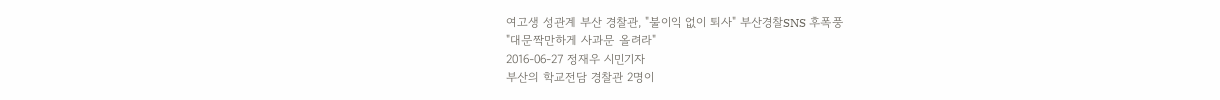여고생 성관계 부산 경찰관, "불이익 없이 퇴사" 부산경찰SNS 후폭풍
"대문짝만하게 사과문 올려라"
2016-06-27 정재우 시민기자
부산의 학교전담 경찰관 2명이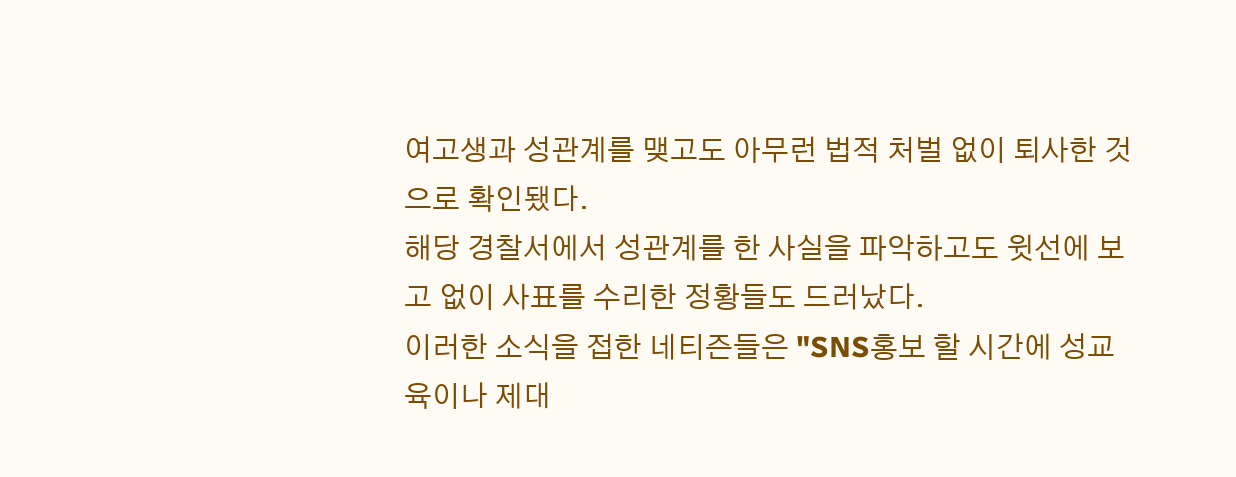여고생과 성관계를 맺고도 아무런 법적 처벌 없이 퇴사한 것으로 확인됐다.
해당 경찰서에서 성관계를 한 사실을 파악하고도 윗선에 보고 없이 사표를 수리한 정황들도 드러났다.
이러한 소식을 접한 네티즌들은 "SNS홍보 할 시간에 성교육이나 제대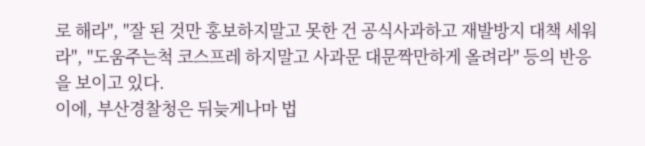로 해라", "잘 된 것만 홍보하지말고 못한 건 공식사과하고 재발방지 대책 세워라", "도움주는척 코스프레 하지말고 사과문 대문짝만하게 올려라" 등의 반응을 보이고 있다.
이에, 부산경찰청은 뒤늦게나마 법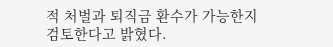적 처벌과 퇴직금 환수가 가능한지 검토한다고 밝혔다.